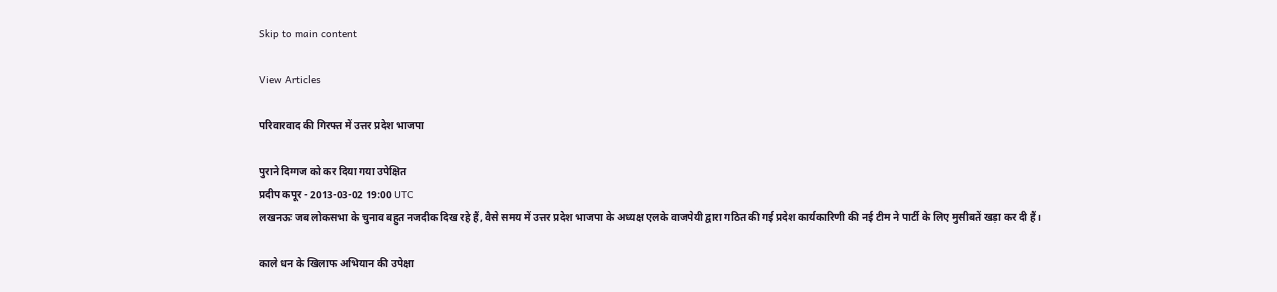Skip to main content

View Articles

परिवारवाद की गिरफ्त में उत्तर प्रदेश भाजपा

पुराने दिग्गज को कर दिया गया उपेक्षित
प्रदीप कपूर - 2013-03-02 19:00 UTC
लखनऊः जब लोकसभा के चुनाव बहुत नजदीक दिख रहे हैं, वैसे समय में उत्तर प्रदेश भाजपा के अध्यक्ष एलके वाजपेयी द्वारा गठित की गई प्रदेश कार्यकारिणी की नई टीम ने पार्टी के लिए मुसीबतें खड़ा कर दी हैं।

काले धन के खिलाफ अभियान की उपेक्षा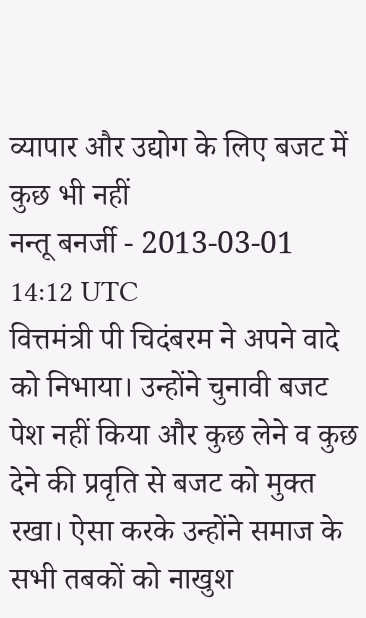व्यापार और उद्योग के लिए बजट में कुछ भी नहीं
नन्तू बनर्जी - 2013-03-01 14:12 UTC
वित्तमंत्री पी चिदंबरम ने अपने वादे को निभाया। उन्होंने चुनावी बजट पेश नहीं किया और कुछ लेने व कुछ देने की प्रवृति से बजट को मुक्त रखा। ऐसा करके उन्होंने समाज के सभी तबकों को नाखुश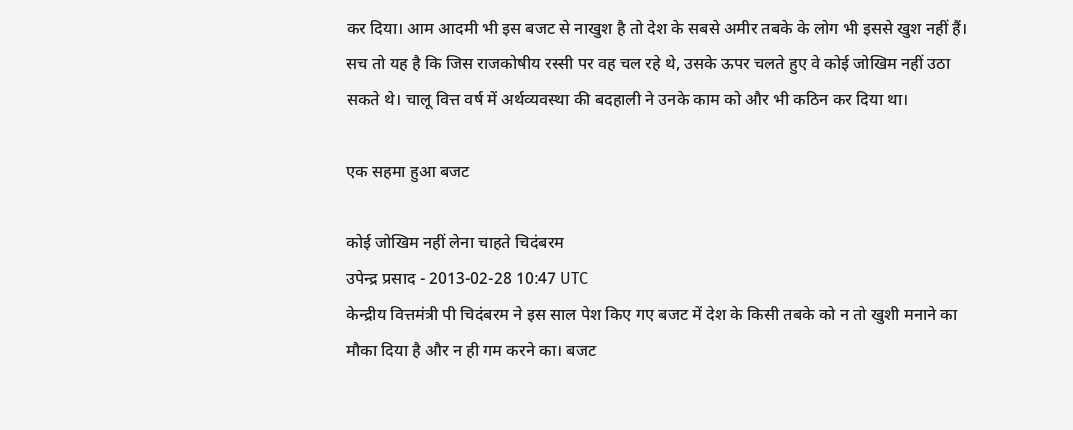कर दिया। आम आदमी भी इस बजट से नाखुश है तो देश के सबसे अमीर तबके के लोग भी इससे खुश नहीं हैं। सच तो यह है कि जिस राजकोषीय रस्सी पर वह चल रहे थे, उसके ऊपर चलते हुए वे कोई जोखिम नहीं उठा सकते थे। चालू वित्त वर्ष में अर्थव्यवस्था की बदहाली ने उनके काम को और भी कठिन कर दिया था।

एक सहमा हुआ बजट

कोई जोखिम नहीं लेना चाहते चिदंबरम
उपेन्द्र प्रसाद - 2013-02-28 10:47 UTC
केन्द्रीय वित्तमंत्री पी चिदंबरम ने इस साल पेश किए गए बजट में देश के किसी तबके को न तो खुशी मनाने का मौका दिया है और न ही गम करने का। बजट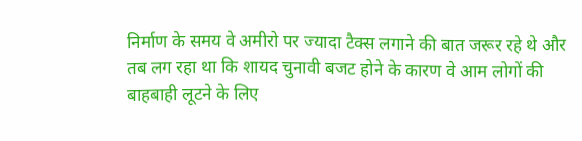निर्माण के समय वे अमीरो पर ज्यादा टैक्स लगाने की बात जरूर रहे थे और तब लग रहा था कि शायद चुनावी बजट होने के कारण वे आम लोगों की बाहबाही लूटने के लिए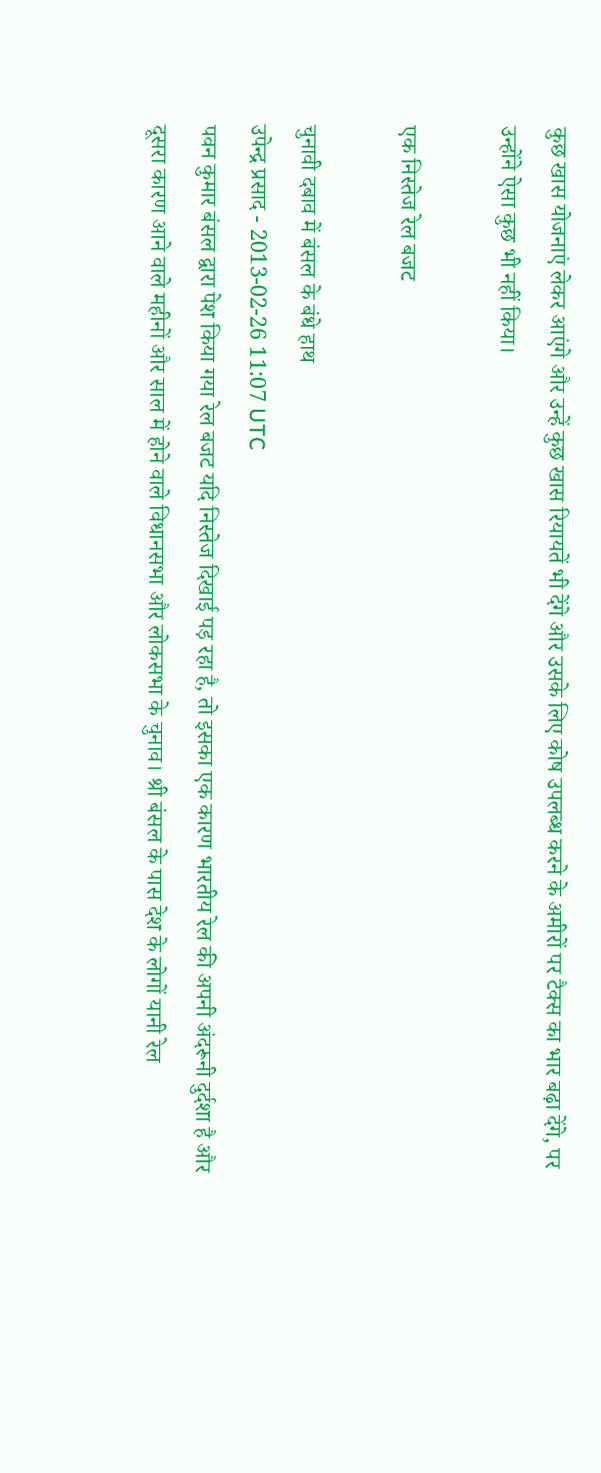कुछ खास योजनाएं लेकर आएंगे और उन्हें कुछ खास रियायतें भी देंगे और उसके लिए कोष उपलब्ध करने के अमीरों पर टैक्स का भार बढ़ा देंगे, पर उन्होंने ऐसा कुछ भी नहीं किया।

एक निस्तेज रेल बजट

चुनावी दबाव में बंसल के बंधे हाथ
उपेन्द्र प्रसाद - 2013-02-26 11:07 UTC
पवन कुमार बंसल द्वारा पेश किया गया रेल बजट यदि निस्तेज दिखाई पड़ रहा है, तो इसका एक कारण भारतीय रेल की अपनी अंदरूनी दुर्दशा है और दूसरा कारण आने वाले महीनों और साल में होने वाले विधानसभा और लोकसभा के चुनाव। श्री बंसल के पास देश के लोगों यानी रेल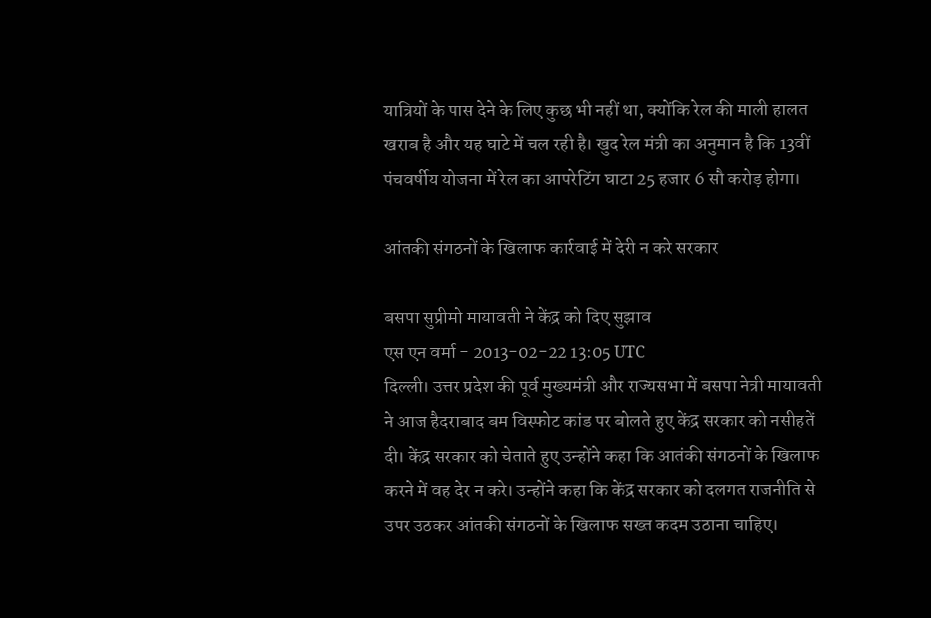यात्रियों के पास देने के लिए कुछ भी नहीं था, क्योंकि रेल की माली हालत खराब है और यह घाटे में चल रही है। खुद रेल मंत्री का अनुमान है कि 13वीं पंचवर्षीय योजना में रेल का आपरेटिंग घाटा 25 हजार 6 सौ करोड़ होगा।

आंतकी संगठनों के खिलाफ कार्रवाई में देरी न करे सरकार

बसपा सुप्रीमो मायावती ने केंद्र को दिए सुझाव
एस एन वर्मा - 2013-02-22 13:05 UTC
दिल्ली। उत्तर प्रदेश की पूर्व मुख्यमंत्री और राज्यसभा में बसपा नेत्री मायावती ने आज हैदराबाद बम विस्फोट कांड पर बोलते हुए केंद्र सरकार को नसीहतें दी। केंद्र सरकार को चेताते हुए उन्होंने कहा कि आतंकी संगठनों के खिलाफ करने में वह देर न करे। उन्होंने कहा कि केंद्र सरकार को दलगत राजनीति से उपर उठकर आंतकी संगठनों के खिलाफ सख्त कदम उठाना चाहिए।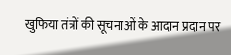खुफिया तंत्रों की सूचनाओं के आदान प्रदान पर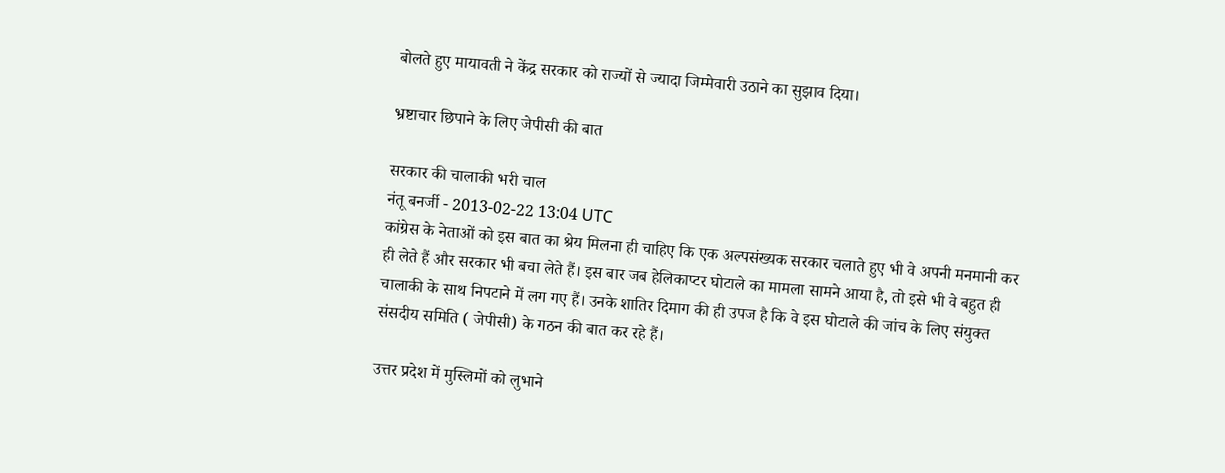बोलते हुए मायावती ने केंद्र सरकार को राज्यों से ज्यादा जिम्मेवारी उठाने का सुझाव दिया।

भ्रष्टाचार छिपाने के लिए जेपीसी की बात

सरकार की चालाकी भरी चाल
नंतू बनर्जी - 2013-02-22 13:04 UTC
कांग्रेस के नेताओं को इस बात का श्रेय मिलना ही चाहिए कि एक अल्पसंख्यक सरकार चलाते हुए भी वे अपनी मनमानी कर ही लेते हैं और सरकार भी बचा लेते हैं। इस बार जब हेलिकाप्टर घोटाले का मामला सामने आया है, तो इसे भी वे बहुत ही चालाकी के साथ निपटाने में लग गए हैं। उनके शातिर दिमाग की ही उपज है कि वे इस घोटाले की जांच के लिए संयुक्त संसदीय समिति ( जेपीसी) के गठन की बात कर रहे हैं।

उत्तर प्रदेश में मुस्लिमों को लुभाने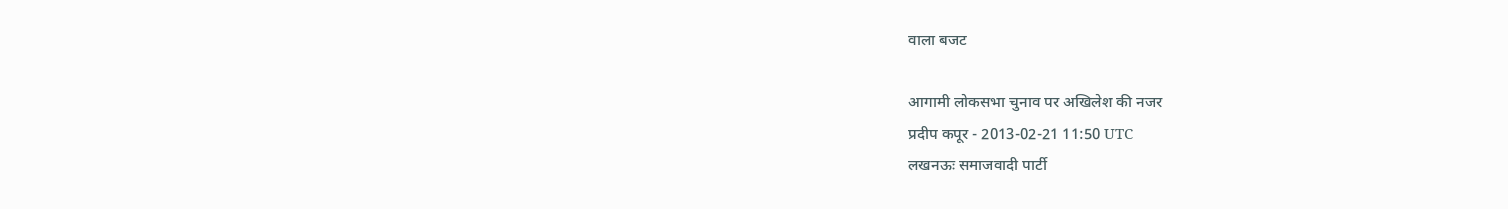वाला बजट

आगामी लोकसभा चुनाव पर अखिलेश की नजर
प्रदीप कपूर - 2013-02-21 11:50 UTC
लखनऊः समाजवादी पार्टी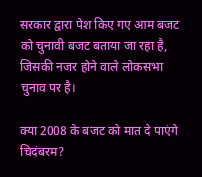सरकार द्वारा पेश किए गए आम बजट को चुनावी बजट बताया जा रहा है, जिसकी नजर होने वाले लोकसभा चुनाव पर है।

क्या 2008 के बजट को मात दे पाएंगे चिदंबरम?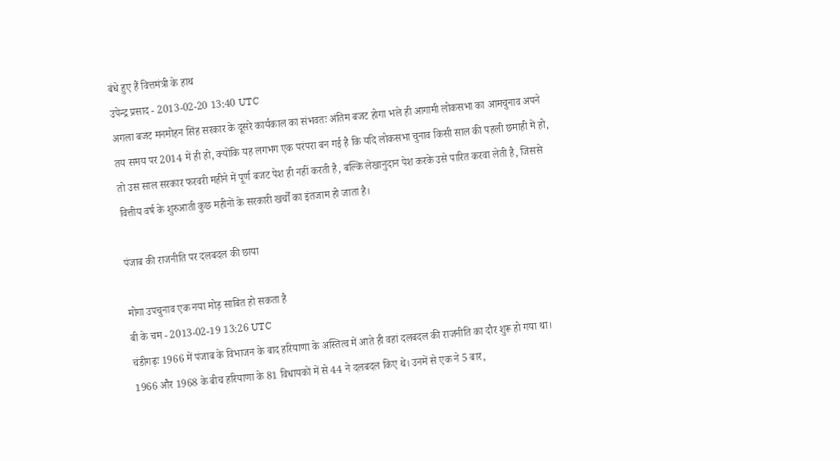बंधे हुए हैं वित्तमंत्री के हाथ
उपेन्द्र प्रसाद - 2013-02-20 13:40 UTC
अगला बजट मनमोहन सिंह सरकार के दूसरे कार्यकाल का संभवतः अंतिम बजट होगा भले ही आगामी लोकसभा का आमचुनाव अपने तय समय पर 2014 में ही हो, क्योंकि यह लगभग एक परंपरा बन गई है कि यदि लोकसभा चुनाव किसी साल की पहली छमाही में हो, तो उस साल सरकार फरवरी महीने में पूर्ण बजट पेश ही नहीं करती है, बल्कि लेखानुदान पेश करके उसे पारित करवा लेती है, जिससे वित्तीय वर्ष के शुरुआती कुछ महीनों के सरकारी खर्चों का इंतजाम हो जाता है।

पंजाब की राजनीति पर दलबदल की छाया

मोगा उपचुनाव एक नया मोड़ साबित हो सकता है
बी के चम - 2013-02-19 13:26 UTC
चंडीगढ़ः 1966 में पंजाब के विभाजन के बाद हरियाणा के अस्तित्व में आते ही वहां दलबदल की राजनीति का दौर शुरू हो गया था। 1966 और 1968 के बीच हरियाणा के 81 विधायकों में से 44 ने दलबदल किए थे। उनमें से एक ने 5 बार,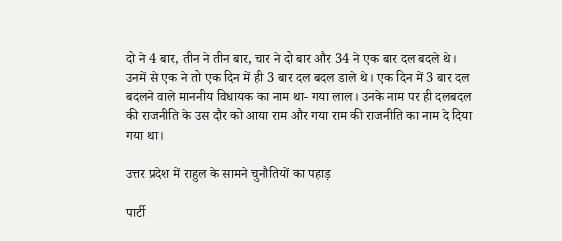दो ने 4 बार, तीन ने तीन बार, चार ने दो बार और 34 ने एक बार दल बदले थे। उनमें से एक ने तो एक दिन में ही 3 बार दल बदल डाले थे। एक दिन में 3 बार दल बदलने वाले माननीय विधायक का नाम था- गया लाल। उनके नाम पर ही दलबदल की राजनीति के उस दौर को आया राम और गया राम की राजनीति का नाम दे दिया गया था।

उत्तर प्रदेश में राहुल के सामने चुनौतियों का पहाड़

पार्टी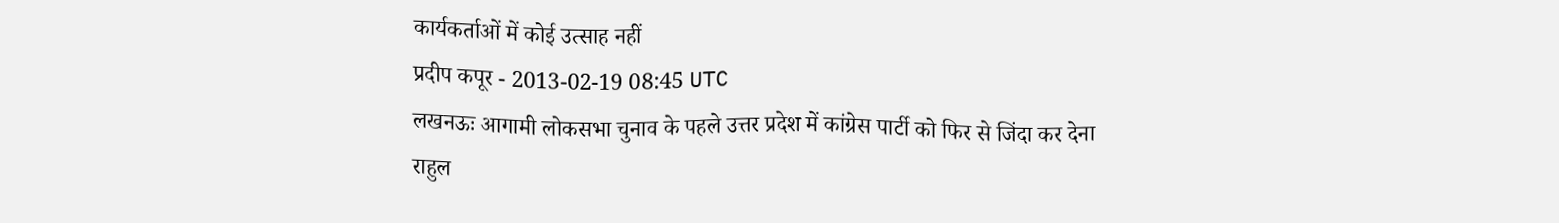कार्यकर्ताओं में कोई उत्साह नहीं
प्रदीप कपूर - 2013-02-19 08:45 UTC
लखनऊः आगामी लोकसभा चुनाव के पहले उत्तर प्रदेश में कांग्रेस पार्टी को फिर से जिंदा कर देना राहुल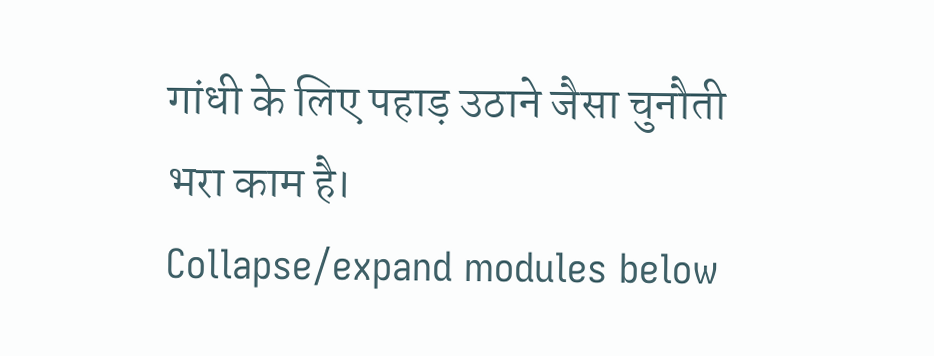गांधी के लिए पहाड़ उठाने जैसा चुनौती भरा काम है।
Collapse/expand modules below